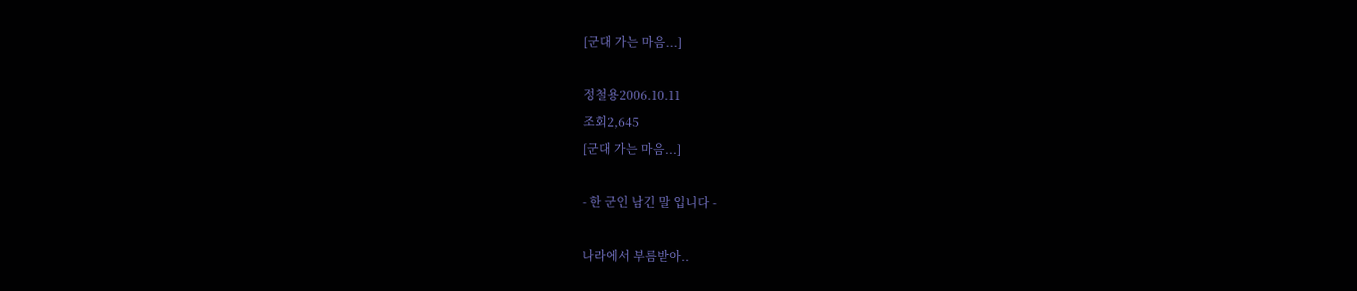[군대 가는 마음...]

정철용2006.10.11
조회2,645
[군대 가는 마음...]

- 한 군인 남긴 말 입니다 -

나라에서 부름받아..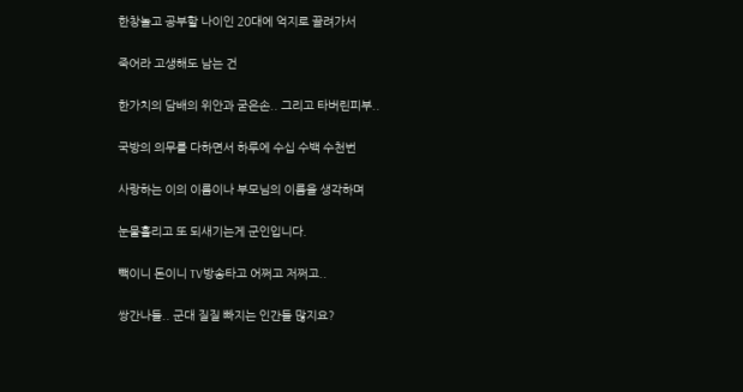한창놀고 공부할 나이인 20대에 억지로 끌려가서

죽어라 고생해도 남는 건

한가치의 담배의 위안과 굳은손.. 그리고 타버린피부..

국방의 의무를 다하면서 하루에 수십 수백 수천번

사랑하는 이의 이름이나 부모님의 이름을 생각하며

눈물흘리고 또 되새기는게 군인입니다.

빽이니 돈이니 TV방송타고 어쩌고 저쩌고..

쌍간나들.. 군대 질질 빠지는 인간들 많지요?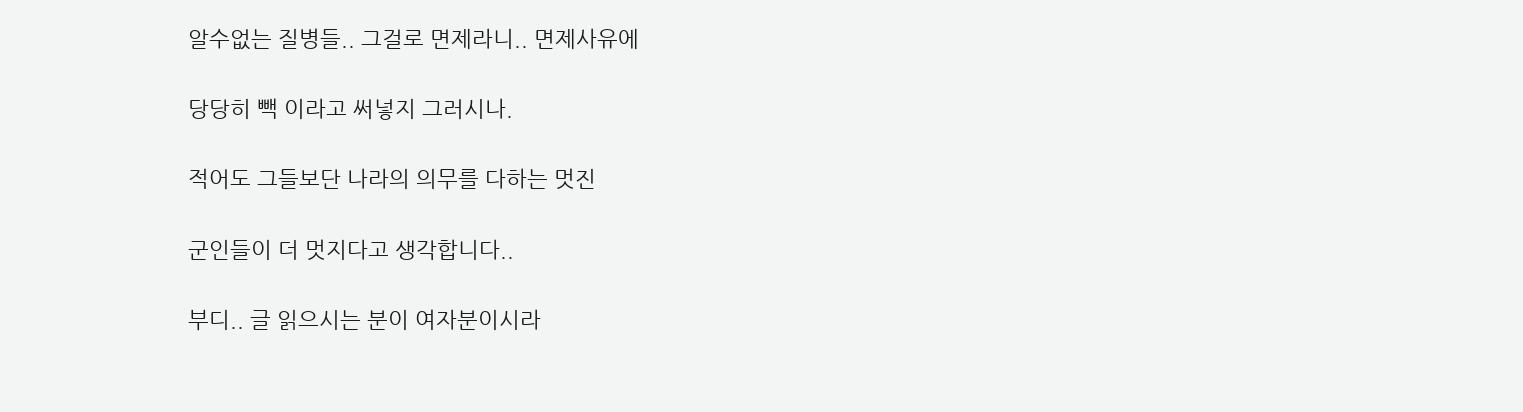알수없는 질병들.. 그걸로 면제라니.. 면제사유에

당당히 빽 이라고 써넣지 그러시나.

적어도 그들보단 나라의 의무를 다하는 멋진

군인들이 더 멋지다고 생각합니다..

부디.. 글 읽으시는 분이 여자분이시라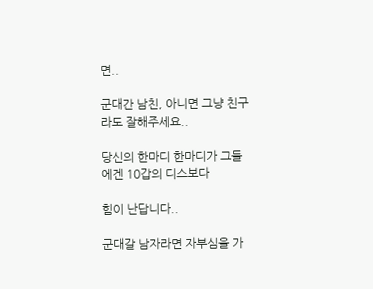면..

군대간 남친, 아니면 그냥 친구라도 잘해주세요..

당신의 한마디 한마디가 그들에겐 10갑의 디스보다

힘이 난답니다..

군대갈 남자라면 자부심을 가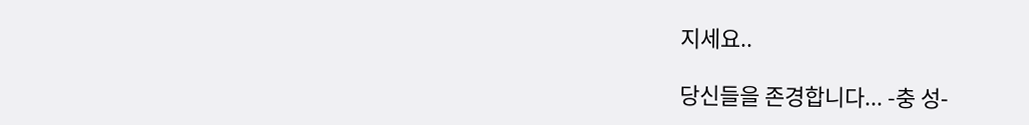지세요..

당신들을 존경합니다... -충 성-